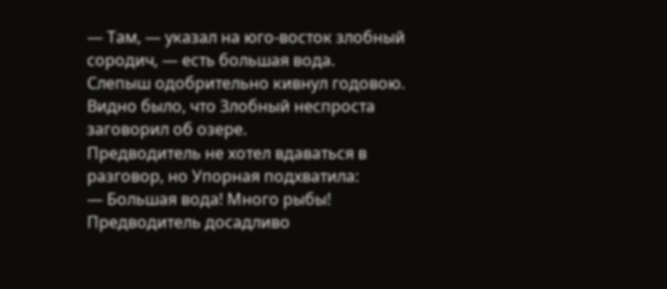— Там, — указал на юго-восток злобный сородич, — есть большая вода.
Слепыш одобрительно кивнул годовою. Видно было, что Злобный неспроста заговорил об озере.
Предводитель не хотел вдаваться в разговор, но Упорная подхватила:
— Большая вода! Много рыбы!
Предводитель досадливо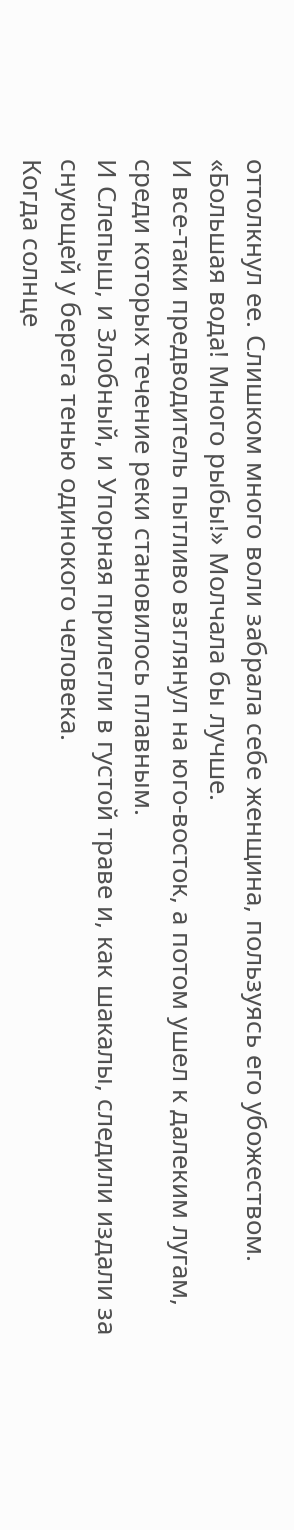оттолкнул ее. Слишком много воли забрала себе женщина, пользуясь его убожеством. «Большая вода! Много рыбы!» Молчала бы лучше.
И все-таки предводитель пытливо взглянул на юго-восток, а потом ушел к далеким лугам, среди которых течение реки становилось плавным.
И Слепыш, и Злобный, и Упорная прилегли в густой траве и, как шакалы, следили издали за снующей у берега тенью одинокого человека.
Когда солнце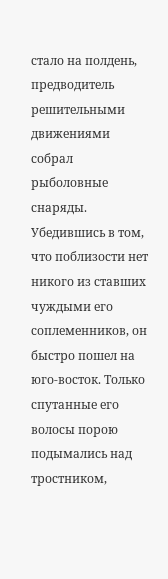стало на полдень, предводитель решительными движениями собрал рыболовные снаряды.
Убедившись в том, что поблизости нет никого из ставших чуждыми его соплеменников, он быстро пошел на юго-восток. Только спутанные его волосы порою подымались над тростником,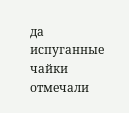да испуганные чайки отмечали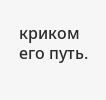криком его путь.